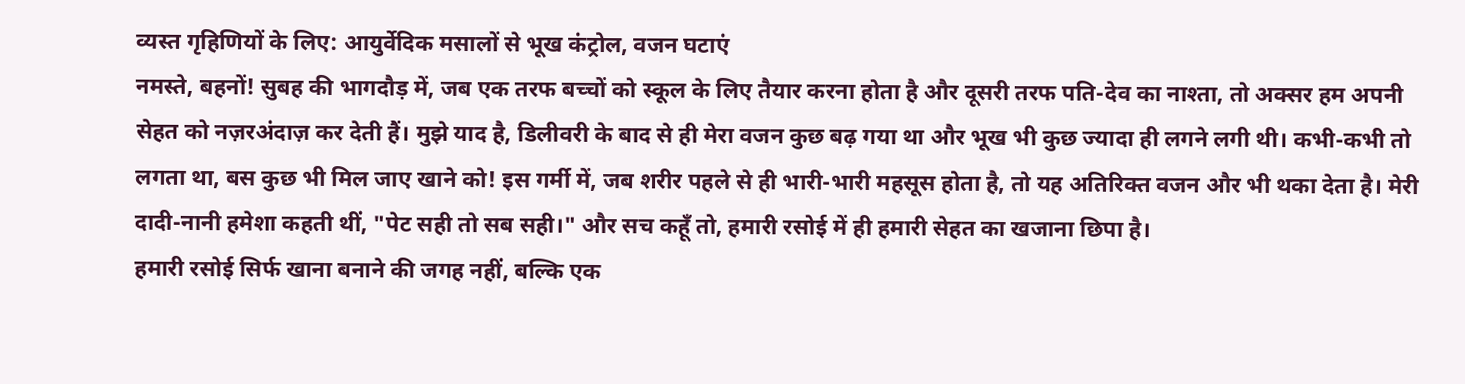व्यस्त गृहिणियों के लिए: आयुर्वेदिक मसालों से भूख कंट्रोल, वजन घटाएं
नमस्ते, बहनों! सुबह की भागदौड़ में, जब एक तरफ बच्चों को स्कूल के लिए तैयार करना होता है और दूसरी तरफ पति-देव का नाश्ता, तो अक्सर हम अपनी सेहत को नज़रअंदाज़ कर देती हैं। मुझे याद है, डिलीवरी के बाद से ही मेरा वजन कुछ बढ़ गया था और भूख भी कुछ ज्यादा ही लगने लगी थी। कभी-कभी तो लगता था, बस कुछ भी मिल जाए खाने को! इस गर्मी में, जब शरीर पहले से ही भारी-भारी महसूस होता है, तो यह अतिरिक्त वजन और भी थका देता है। मेरी दादी-नानी हमेशा कहती थीं, "पेट सही तो सब सही।" और सच कहूँ तो, हमारी रसोई में ही हमारी सेहत का खजाना छिपा है।
हमारी रसोई सिर्फ खाना बनाने की जगह नहीं, बल्कि एक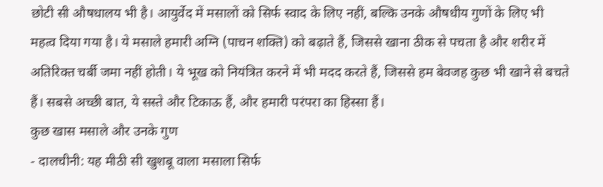छोटी सी औषधालय भी है। आयुर्वेद में मसालों को सिर्फ स्वाद के लिए नहीं, बल्कि उनके औषधीय गुणों के लिए भी महत्व दिया गया है। ये मसाले हमारी अग्नि (पाचन शक्ति) को बढ़ाते हैं, जिससे खाना ठीक से पचता है और शरीर में अतिरिक्त चर्बी जमा नहीं होती। ये भूख को नियंत्रित करने में भी मदद करते हैं, जिससे हम बेवजह कुछ भी खाने से बचते हैं। सबसे अच्छी बात, ये सस्ते और टिकाऊ हैं, और हमारी परंपरा का हिस्सा हैं।
कुछ खास मसाले और उनके गुण
- दालचीनी: यह मीठी सी खुशबू वाला मसाला सिर्फ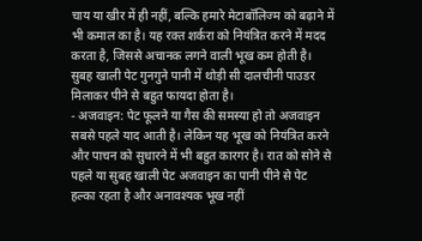चाय या खीर में ही नहीं, बल्कि हमारे मेटाबॉलिज्म को बढ़ाने में भी कमाल का है। यह रक्त शर्करा को नियंत्रित करने में मदद करता है, जिससे अचानक लगने वाली भूख कम होती है। सुबह खाली पेट गुनगुने पानी में थोड़ी सी दालचीनी पाउडर मिलाकर पीने से बहुत फायदा होता है।
- अजवाइन: पेट फूलने या गैस की समस्या हो तो अजवाइन सबसे पहले याद आती है। लेकिन यह भूख को नियंत्रित करने और पाचन को सुधारने में भी बहुत कारगर है। रात को सोने से पहले या सुबह खाली पेट अजवाइन का पानी पीने से पेट हल्का रहता है और अनावश्यक भूख नहीं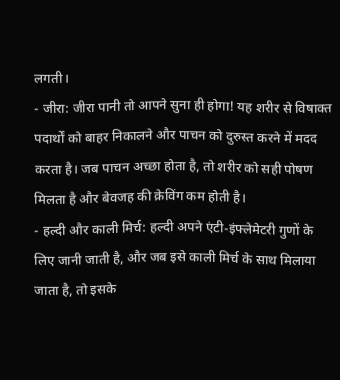लगती।
- जीरा: जीरा पानी तो आपने सुना ही होगा! यह शरीर से विषाक्त पदार्थों को बाहर निकालने और पाचन को दुरुस्त करने में मदद करता है। जब पाचन अच्छा होता है, तो शरीर को सही पोषण मिलता है और बेवजह की क्रेविंग कम होती है।
- हल्दी और काली मिर्च: हल्दी अपने एंटी-इंफ्लेमेटरी गुणों के लिए जानी जाती है, और जब इसे काली मिर्च के साथ मिलाया जाता है, तो इसके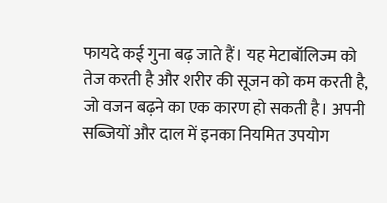फायदे कई गुना बढ़ जाते हैं। यह मेटाबॉलिज्म को तेज करती है और शरीर की सूजन को कम करती है, जो वजन बढ़ने का एक कारण हो सकती है। अपनी सब्जियों और दाल में इनका नियमित उपयोग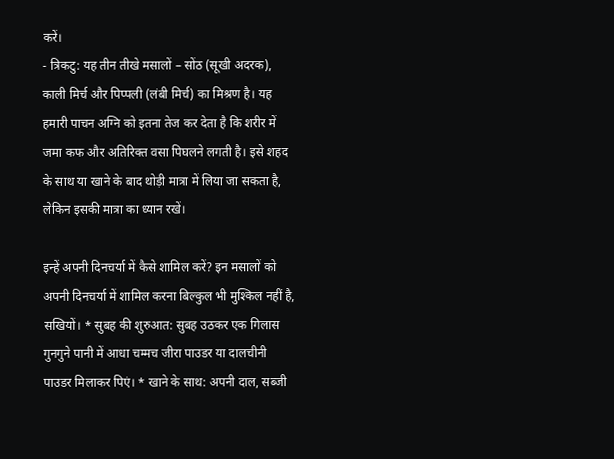करें।
- त्रिकटु: यह तीन तीखे मसालों – सोंठ (सूखी अदरक), काली मिर्च और पिप्पली (लंबी मिर्च) का मिश्रण है। यह हमारी पाचन अग्नि को इतना तेज कर देता है कि शरीर में जमा कफ और अतिरिक्त वसा पिघलने लगती है। इसे शहद के साथ या खाने के बाद थोड़ी मात्रा में लिया जा सकता है, लेकिन इसकी मात्रा का ध्यान रखें।

इन्हें अपनी दिनचर्या में कैसे शामिल करें? इन मसालों को अपनी दिनचर्या में शामिल करना बिल्कुल भी मुश्किल नहीं है, सखियों। * सुबह की शुरुआत: सुबह उठकर एक गिलास गुनगुने पानी में आधा चम्मच जीरा पाउडर या दालचीनी पाउडर मिलाकर पिएं। * खाने के साथ: अपनी दाल, सब्जी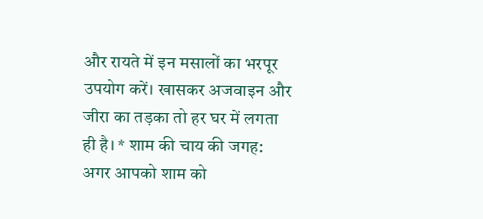और रायते में इन मसालों का भरपूर उपयोग करें। खासकर अजवाइन और जीरा का तड़का तो हर घर में लगता ही है। * शाम की चाय की जगह: अगर आपको शाम को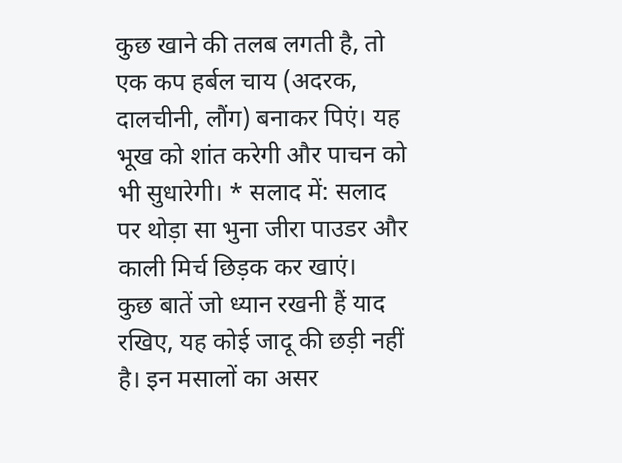कुछ खाने की तलब लगती है, तो एक कप हर्बल चाय (अदरक, दालचीनी, लौंग) बनाकर पिएं। यह भूख को शांत करेगी और पाचन को भी सुधारेगी। * सलाद में: सलाद पर थोड़ा सा भुना जीरा पाउडर और काली मिर्च छिड़क कर खाएं।
कुछ बातें जो ध्यान रखनी हैं याद रखिए, यह कोई जादू की छड़ी नहीं है। इन मसालों का असर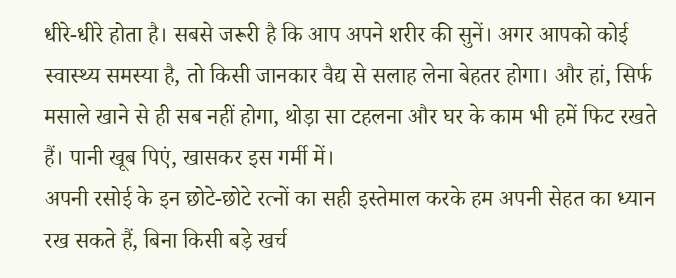धीरे-धीरे होता है। सबसे जरूरी है कि आप अपने शरीर की सुनें। अगर आपको कोई स्वास्थ्य समस्या है, तो किसी जानकार वैद्य से सलाह लेना बेहतर होगा। और हां, सिर्फ मसाले खाने से ही सब नहीं होगा, थोड़ा सा टहलना और घर के काम भी हमें फिट रखते हैं। पानी खूब पिएं, खासकर इस गर्मी में।
अपनी रसोई के इन छोटे-छोटे रत्नों का सही इस्तेमाल करके हम अपनी सेहत का ध्यान रख सकते हैं, बिना किसी बड़े खर्च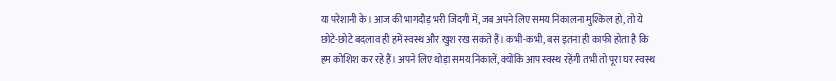या परेशानी के। आज की भागदौड़ भरी जिंदगी में, जब अपने लिए समय निकालना मुश्किल हो, तो ये छोटे-छोटे बदलाव ही हमें स्वस्थ और खुश रख सकते हैं। कभी-कभी, बस इतना ही काफी होता है कि हम कोशिश कर रहे हैं। अपने लिए थोड़ा समय निकालें, क्योंकि आप स्वस्थ रहेंगी तभी तो पूरा घर स्वस्थ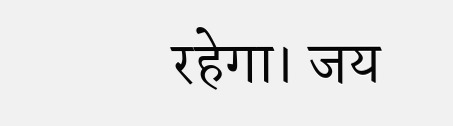रहेगा। जय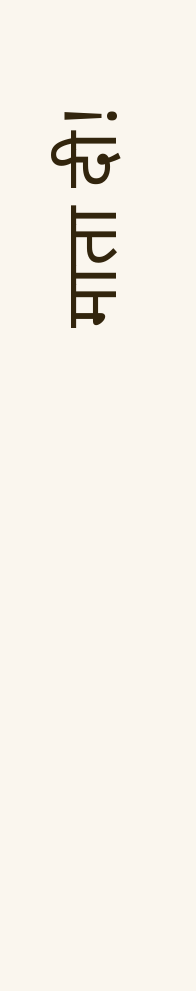माता दी!